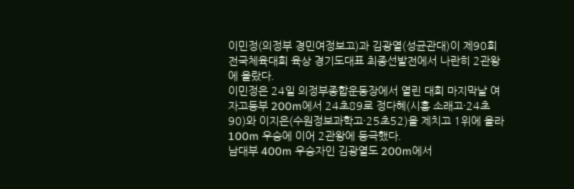이민정(의정부 경민여정보고)과 김광열(성균관대)이 제90회 전국체육대회 육상 경기도대표 최종선발전에서 나란히 2관왕에 올랐다.
이민정은 24일 의정부종합운동장에서 열린 대회 마지막날 여자고등부 200m에서 24초89로 정다혜(시흥 소래고·24초90)와 이지은(수원정보과학고·25초52)을 제치고 1위에 올라 100m 우승에 이어 2관왕에 등극했다.
남대부 400m 우승자인 김광열도 200m에서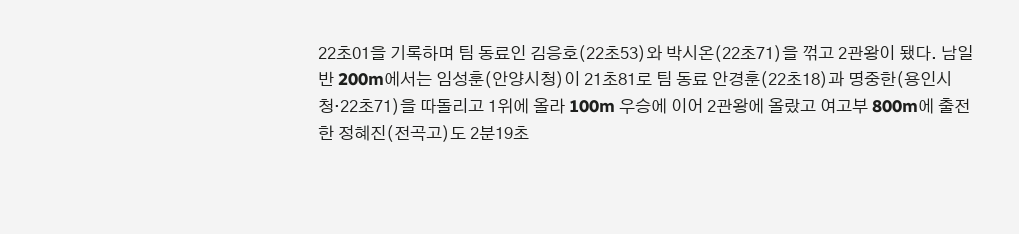22초01을 기록하며 팀 동료인 김응호(22초53)와 박시온(22초71)을 꺾고 2관왕이 됐다. 남일반 200m에서는 임성훈(안양시청)이 21초81로 팀 동료 안경훈(22초18)과 명중한(용인시청·22초71)을 따돌리고 1위에 올라 100m 우승에 이어 2관왕에 올랐고 여고부 800m에 출전한 정혜진(전곡고)도 2분19초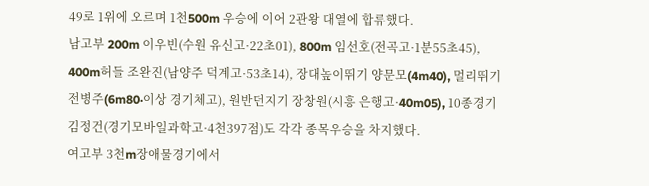49로 1위에 오르며 1천500m 우승에 이어 2관왕 대열에 합류했다.
남고부 200m 이우빈(수원 유신고·22초01), 800m 임선호(전곡고·1분55초45), 400m허들 조완진(남양주 덕계고·53초14), 장대높이뛰기 양문모(4m40), 멀리뛰기 전병주(6m80·이상 경기체고), 원반던지기 장창원(시흥 은행고·40m05), 10종경기 김정건(경기모바일과학고·4천397점)도 각각 종목우승을 차지했다.
여고부 3천m장애물경기에서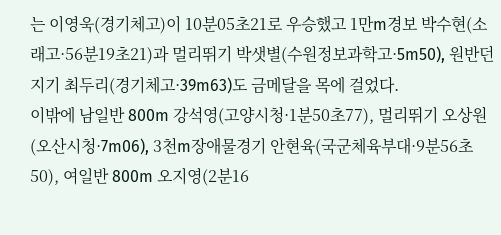는 이영욱(경기체고)이 10분05초21로 우승했고 1만m경보 박수현(소래고·56분19초21)과 멀리뛰기 박샛별(수원정보과학고·5m50), 원반던지기 최두리(경기체고·39m63)도 금메달을 목에 걸었다.
이밖에 남일반 800m 강석영(고양시청·1분50초77), 멀리뛰기 오상원(오산시청·7m06), 3천m장애물경기 안현육(국군체육부대·9분56초50), 여일반 800m 오지영(2분16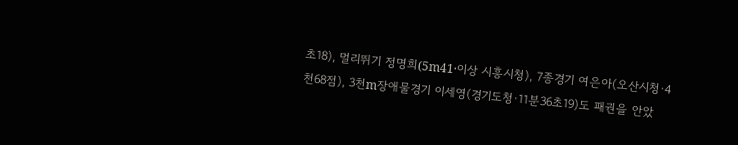초18), 멀리뛰기 정명희(5m41·이상 시흥시청), 7종경기 여은아(오산시청·4천68점), 3천m장애물경기 이세영(경기도청·11분36초19)도 패권을 안았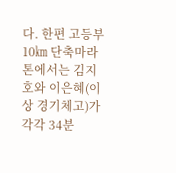다. 한편 고등부 10㎞ 단축마라톤에서는 김지호와 이은혜(이상 경기체고)가 각각 34분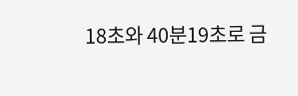18초와 40분19초로 금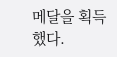메달을 획득했다.